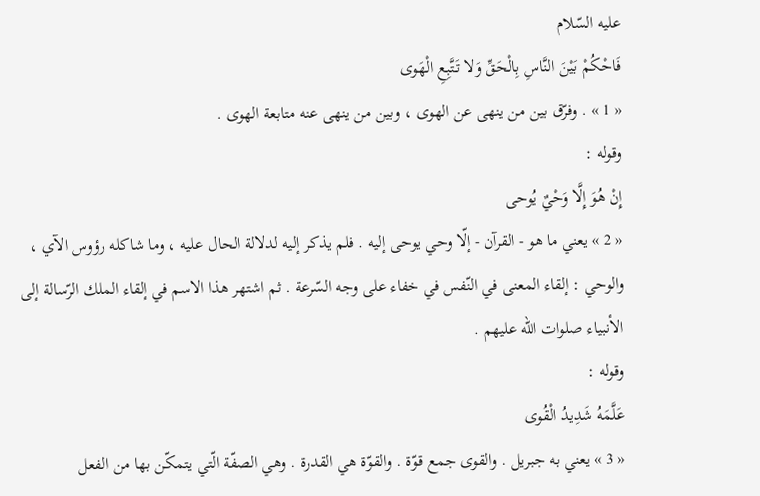عليه السّلام
فَاحْكُمْ بَيْنَ النَّاسِ بِالْحَقِّ وَلا تَتَّبِعِ الْهَوى
« 1 » . وفرّق بين من ينهى عن الهوى ، وبين من ينهى عنه متابعة الهوى .
وقوله :
إِنْ هُوَ إِلَّا وَحْيٌ يُوحى
« 2 » يعني ما هو - القرآن - إلّا وحي يوحى إليه . فلم يذكر إليه لدلالة الحال عليه ، وما شاكله رؤوس الآي ، والوحي : إلقاء المعنى في النّفس في خفاء على وجه السّرعة . ثم اشتهر هذا الاسم في إلقاء الملك الرّسالة إلى الأنبياء صلوات اللّه عليهم .
وقوله :
عَلَّمَهُ شَدِيدُ الْقُوى
« 3 » يعني به جبريل . والقوى جمع قوّة . والقوّة هي القدرة . وهي الصفّة الّتي يتمكّن بها من الفعل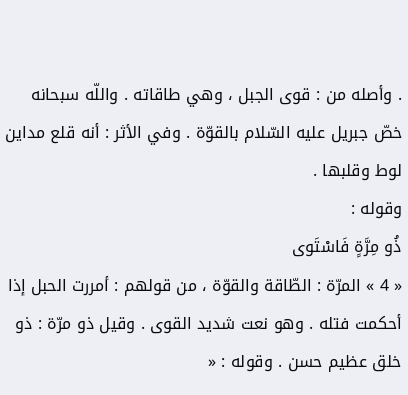. وأصله من : قوى الجبل ، وهي طاقاته . واللّه سبحانه خصّ جبريل عليه السّلام بالقوّة . وفي الأثر : أنه قلع مداين لوط وقلبها .
وقوله :
ذُو مِرَّةٍ فَاسْتَوى
« 4 » المرّة : الطّاقة والقوّة ، من قولهم : أمررت الحبل إذا أحكمت فتله . وهو نعت شديد القوى . وقيل ذو مرّة : ذو خلق عظيم حسن . وقوله : «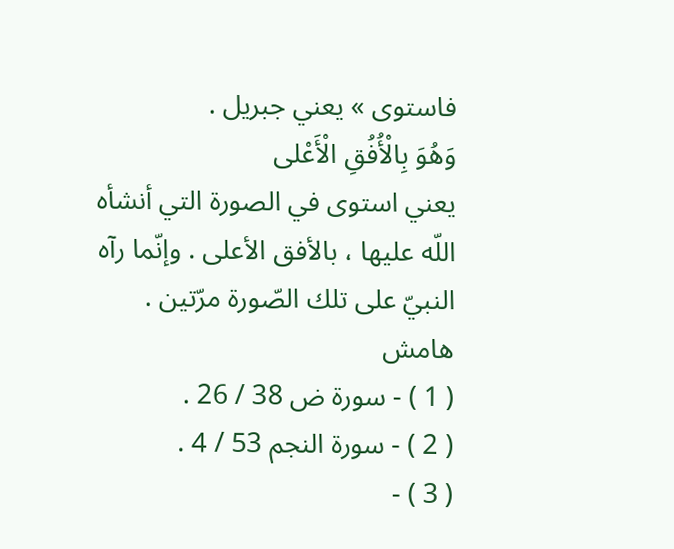فاستوى » يعني جبريل .
وَهُوَ بِالْأُفُقِ الْأَعْلى
يعني استوى في الصورة التي أنشأه اللّه عليها ، بالأفق الأعلى . وإنّما رآه النبيّ على تلك الصّورة مرّتين .
هامش
( 1 ) - سورة ض 38 / 26 .
( 2 ) - سورة النجم 53 / 4 .
( 3 ) -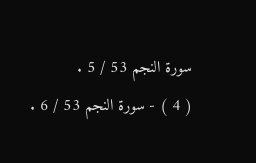سورة النجم 53 / 5 .
( 4 ) - سورة النجم 53 / 6 .